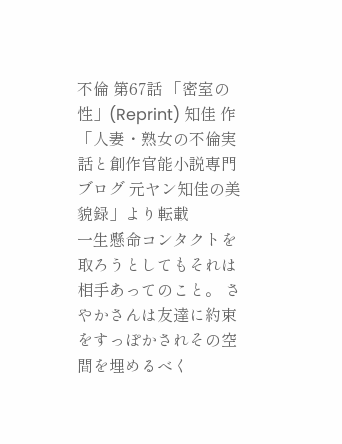不倫 第67話 「密室の性」(Reprint) 知佳 作
「人妻・熟女の不倫実話と創作官能小説専門ブログ 元ヤン知佳の美貌録」より転載
一生懸命コンタクトを取ろうとしてもそれは相手あってのこと。 さやかさんは友達に約束をすっぽかされその空間を埋めるべく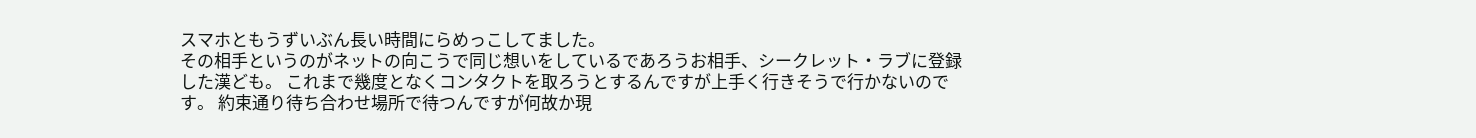スマホともうずいぶん長い時間にらめっこしてました。
その相手というのがネットの向こうで同じ想いをしているであろうお相手、シークレット・ラブに登録した漢ども。 これまで幾度となくコンタクトを取ろうとするんですが上手く行きそうで行かないのです。 約束通り待ち合わせ場所で待つんですが何故か現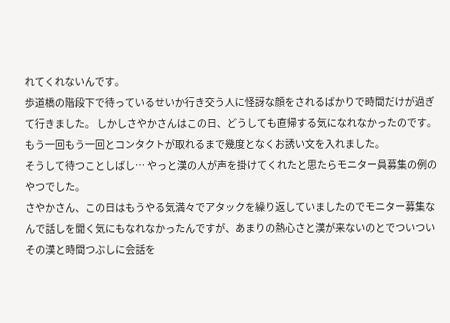れてくれないんです。
歩道橋の階段下で待っているせいか行き交う人に怪訝な顔をされるばかりで時間だけが過ぎて行きました。 しかしさやかさんはこの日、どうしても直帰する気になれなかったのです。 もう一回もう一回とコンタクトが取れるまで幾度となくお誘い文を入れました。
そうして待つことしばし… やっと漢の人が声を掛けてくれたと思たらモニター員募集の例のやつでした。
さやかさん、この日はもうやる気満々でアタックを繰り返していましたのでモニター募集なんで話しを聞く気にもなれなかったんですが、あまりの熱心さと漢が来ないのとでついついその漢と時間つぶしに会話を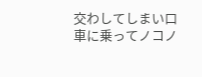交わしてしまい口車に乗ってノコノ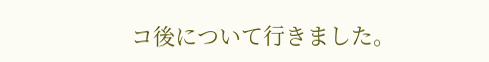コ後について行きました。